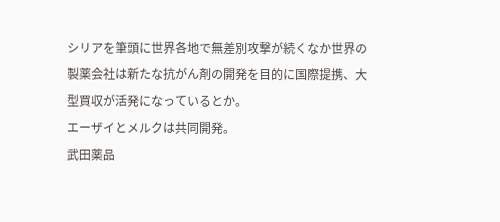シリアを筆頭に世界各地で無差別攻撃が続くなか世界の製薬会社は新たな抗がん剤の開発を目的に国際提携、大型買収が活発になっているとか。
エーザイとメルクは共同開発。
武田薬品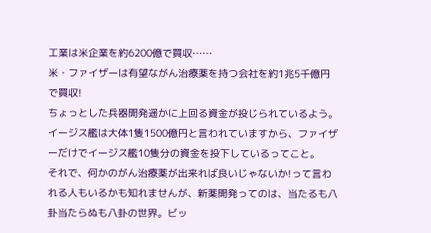工業は米企業を約6200億で買収……
米・ファイザーは有望ながん治療薬を持つ会社を約1兆5千億円で買収!
ちょっとした兵器開発遥かに上回る資金が投じられているよう。イージス艦は大体1隻1500億円と言われていますから、ファイザーだけでイージス艦10隻分の資金を投下しているってこと。
それで、何かのがん治療薬が出来れば良いじゃないか!って言われる人もいるかも知れませんが、新薬開発ってのは、当たるも八卦当たらぬも八卦の世界。ビッ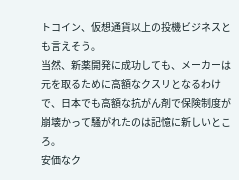トコイン、仮想通貨以上の投機ビジネスとも言えそう。
当然、新薬開発に成功しても、メーカーは元を取るために高額なクスリとなるわけで、日本でも高額な抗がん剤で保険制度が崩壊かって騒がれたのは記憶に新しいところ。
安価なク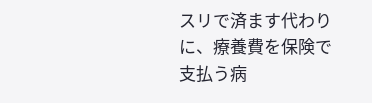スリで済ます代わりに、療養費を保険で支払う病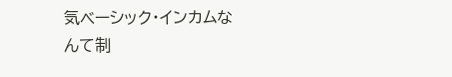気ベーシック・インカムなんて制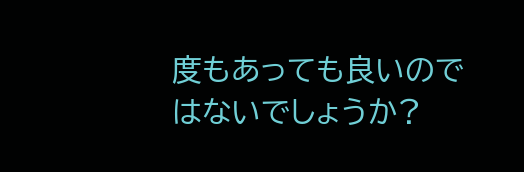度もあっても良いのではないでしょうか?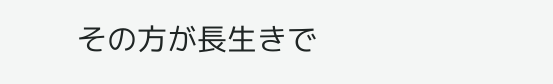その方が長生きで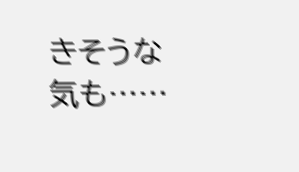きそうな気も……